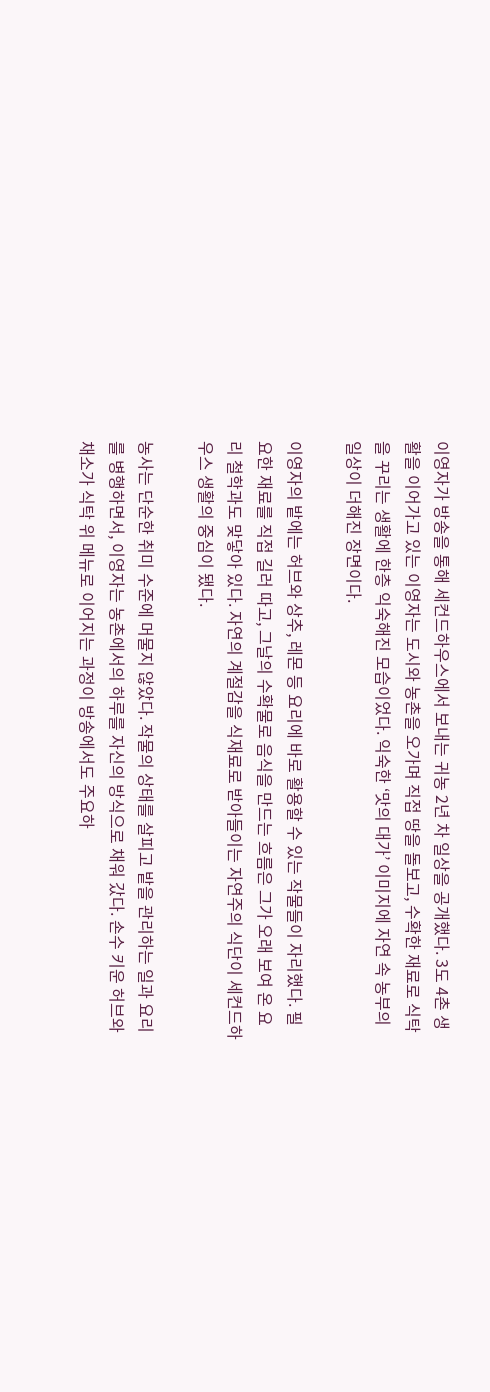이영자가 방송을 통해 세컨드하우스에서 보내는 귀농 2년 차 일상을 공개했다. 3도 4촌 생활을 이어가고 있는 이영자는 도시와 농촌을 오가며 직접 땅을 돌보고, 수확한 재료로 식탁을 꾸리는 생활에 한층 익숙해진 모습이었다. 익숙한 ‘맛의 대가’ 이미지에 자연 속 농부의 일상이 더해진 장면이다.

이영자의 밭에는 허브와 상추, 레몬 등 요리에 바로 활용할 수 있는 작물들이 자리했다. 필요한 재료를 직접 길러 따고, 그날의 수확물로 음식을 만드는 흐름은 그가 오래 보여 온 요리 철학과도 맞닿아 있다. 자연의 계절감을 식재료로 받아들이는 자연주의 식단이 세컨드하우스 생활의 중심이 됐다.

농사는 단순한 취미 수준에 머물지 않았다. 작물의 상태를 살피고 밭을 관리하는 일과 요리를 병행하면서, 이영자는 농촌에서의 하루를 자신의 방식으로 채워 갔다. 손수 키운 허브와 채소가 식탁 위 메뉴로 이어지는 과정이 방송에서도 주요하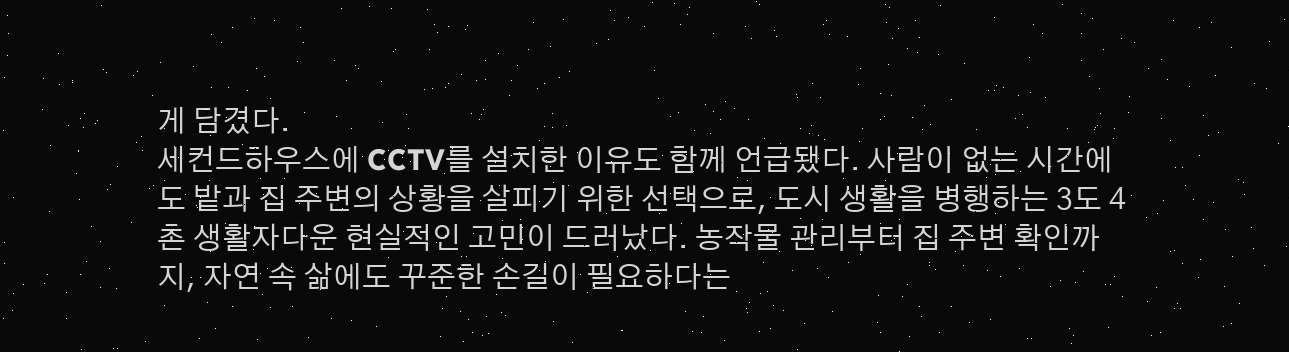게 담겼다.
세컨드하우스에 CCTV를 설치한 이유도 함께 언급됐다. 사람이 없는 시간에도 밭과 집 주변의 상황을 살피기 위한 선택으로, 도시 생활을 병행하는 3도 4촌 생활자다운 현실적인 고민이 드러났다. 농작물 관리부터 집 주변 확인까지, 자연 속 삶에도 꾸준한 손길이 필요하다는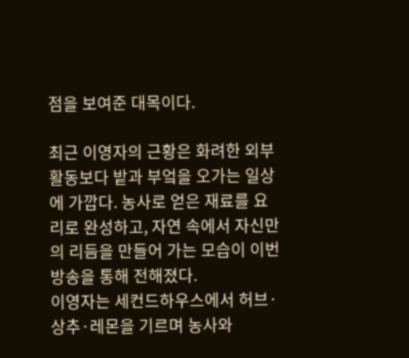점을 보여준 대목이다.

최근 이영자의 근황은 화려한 외부 활동보다 밭과 부엌을 오가는 일상에 가깝다. 농사로 얻은 재료를 요리로 완성하고, 자연 속에서 자신만의 리듬을 만들어 가는 모습이 이번 방송을 통해 전해졌다.
이영자는 세컨드하우스에서 허브·상추·레몬을 기르며 농사와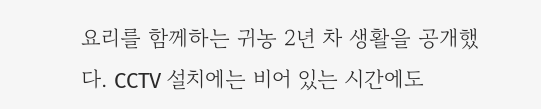요리를 함께하는 귀농 2년 차 생활을 공개했다. CCTV 설치에는 비어 있는 시간에도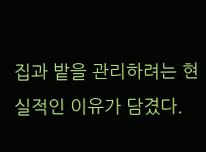집과 밭을 관리하려는 현실적인 이유가 담겼다.